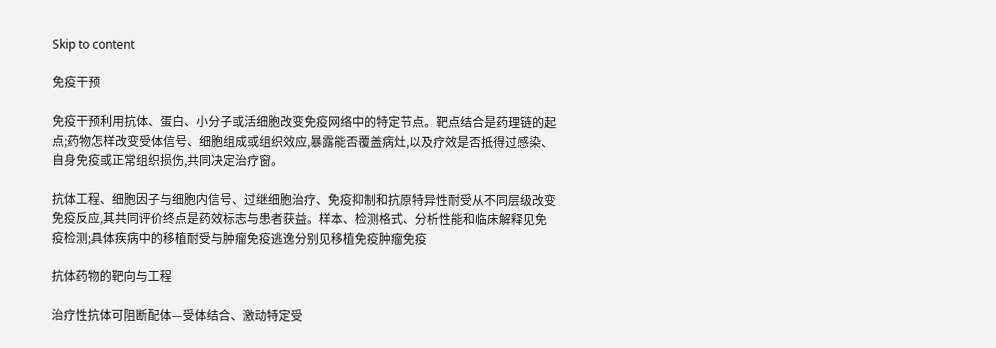Skip to content

免疫干预

免疫干预利用抗体、蛋白、小分子或活细胞改变免疫网络中的特定节点。靶点结合是药理链的起点;药物怎样改变受体信号、细胞组成或组织效应,暴露能否覆盖病灶,以及疗效是否抵得过感染、自身免疫或正常组织损伤,共同决定治疗窗。

抗体工程、细胞因子与细胞内信号、过继细胞治疗、免疫抑制和抗原特异性耐受从不同层级改变免疫反应,其共同评价终点是药效标志与患者获益。样本、检测格式、分析性能和临床解释见免疫检测;具体疾病中的移植耐受与肿瘤免疫逃逸分别见移植免疫肿瘤免疫

抗体药物的靶向与工程

治疗性抗体可阻断配体—受体结合、激动特定受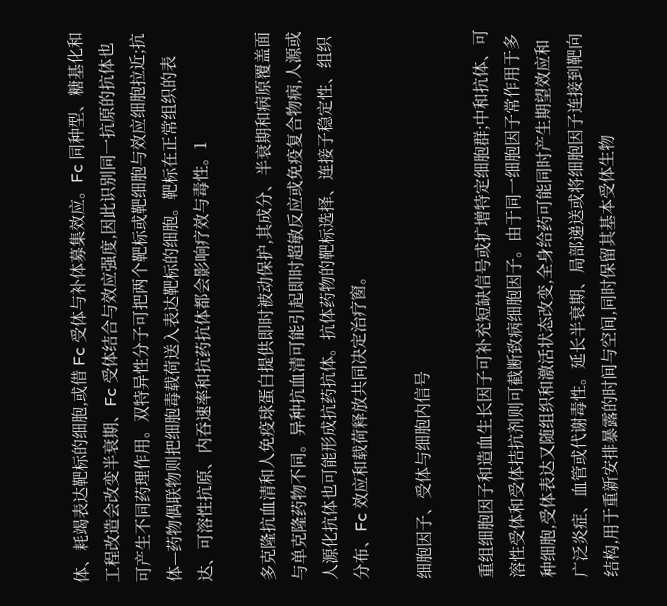体、耗竭表达靶标的细胞,或借 Fc 受体与补体募集效应。Fc 同种型、糖基化和工程改造会改变半衰期、Fc 受体结合与效应强度,因此识别同一抗原的抗体也可产生不同药理作用。双特异性分子可把两个靶标或靶细胞与效应细胞拉近;抗体—药物偶联物则把细胞毒载荷送入表达靶标的细胞。靶标在正常组织的表达、可溶性抗原、内吞速率和抗药抗体都会影响疗效与毒性。1

多克隆抗血清和人免疫球蛋白提供即时被动保护,其成分、半衰期和病原覆盖面与单克隆药物不同。异种抗血清可能引起即时超敏反应或免疫复合物病,人源或人源化抗体也可能形成抗药抗体。抗体药物的靶标选择、连接子稳定性、组织分布、Fc 效应和载荷释放共同决定治疗窗。

细胞因子、受体与细胞内信号

重组细胞因子和造血生长因子可补充短缺信号或扩增特定细胞群;中和抗体、可溶性受体和受体拮抗剂则可截断致病细胞因子。由于同一细胞因子常作用于多种细胞,受体表达又随组织和激活状态改变,全身给药可能同时产生期望效应和广泛炎症、血管或代谢毒性。延长半衰期、局部递送或将细胞因子连接到靶向结构,用于重新安排暴露的时间与空间,同时保留其基本受体生物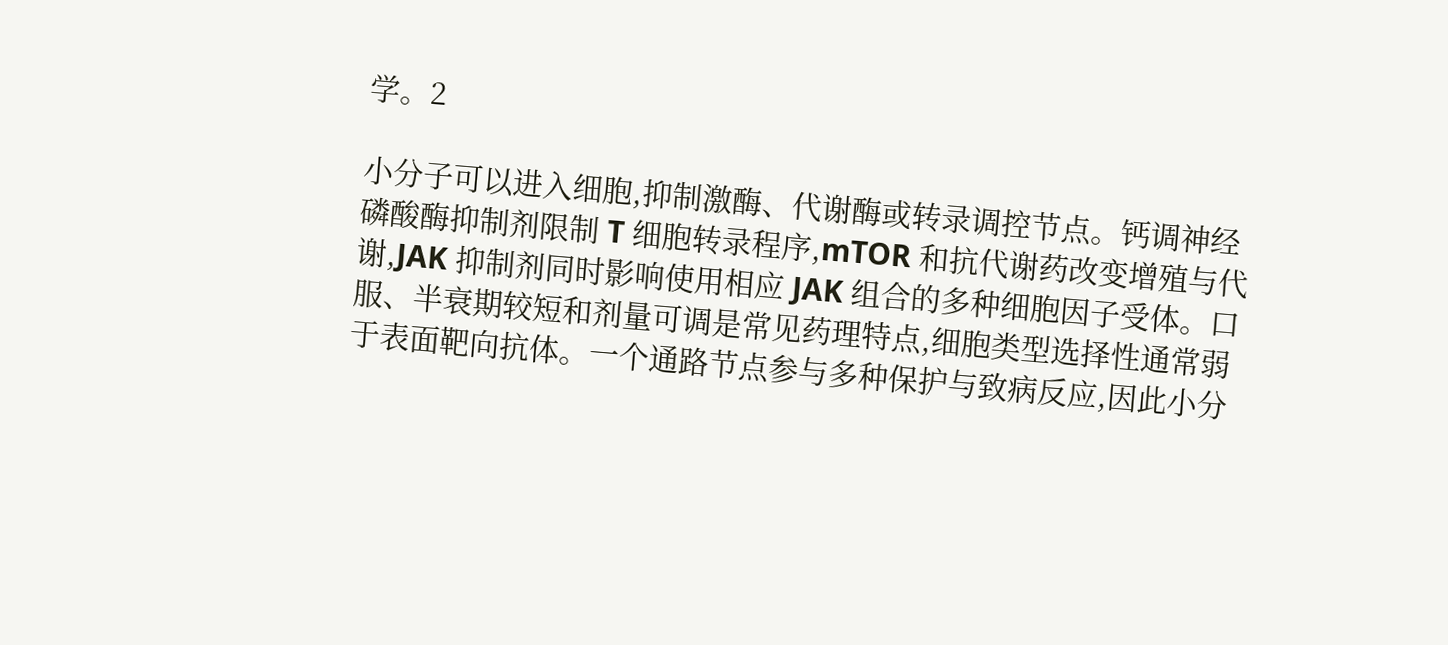学。2

小分子可以进入细胞,抑制激酶、代谢酶或转录调控节点。钙调神经磷酸酶抑制剂限制 T 细胞转录程序,mTOR 和抗代谢药改变增殖与代谢,JAK 抑制剂同时影响使用相应 JAK 组合的多种细胞因子受体。口服、半衰期较短和剂量可调是常见药理特点,细胞类型选择性通常弱于表面靶向抗体。一个通路节点参与多种保护与致病反应,因此小分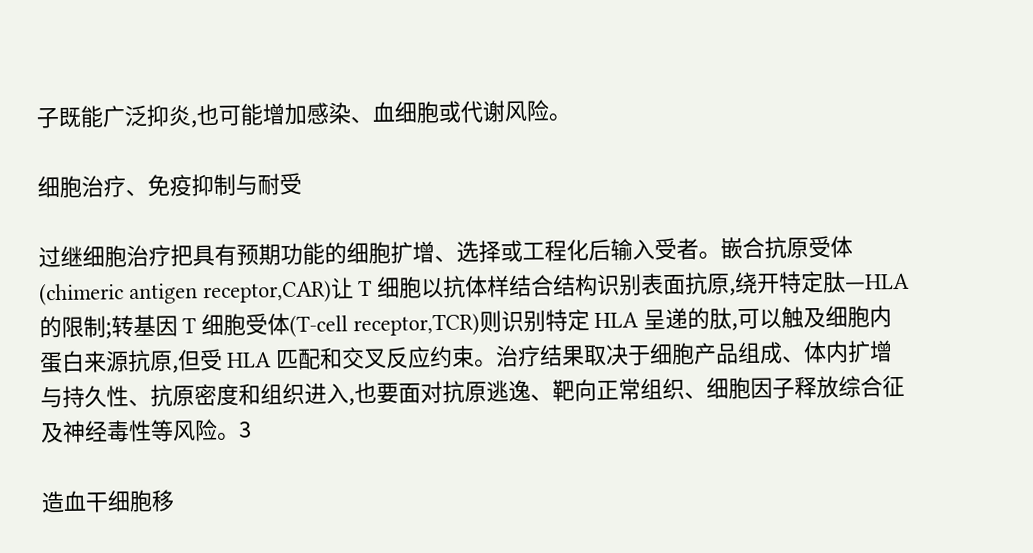子既能广泛抑炎,也可能增加感染、血细胞或代谢风险。

细胞治疗、免疫抑制与耐受

过继细胞治疗把具有预期功能的细胞扩增、选择或工程化后输入受者。嵌合抗原受体(chimeric antigen receptor,CAR)让 T 细胞以抗体样结合结构识别表面抗原,绕开特定肽—HLA 的限制;转基因 T 细胞受体(T-cell receptor,TCR)则识别特定 HLA 呈递的肽,可以触及细胞内蛋白来源抗原,但受 HLA 匹配和交叉反应约束。治疗结果取决于细胞产品组成、体内扩增与持久性、抗原密度和组织进入,也要面对抗原逃逸、靶向正常组织、细胞因子释放综合征及神经毒性等风险。3

造血干细胞移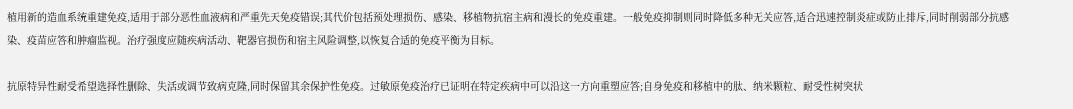植用新的造血系统重建免疫,适用于部分恶性血液病和严重先天免疫错误;其代价包括预处理损伤、感染、移植物抗宿主病和漫长的免疫重建。一般免疫抑制则同时降低多种无关应答,适合迅速控制炎症或防止排斥,同时削弱部分抗感染、疫苗应答和肿瘤监视。治疗强度应随疾病活动、靶器官损伤和宿主风险调整,以恢复合适的免疫平衡为目标。

抗原特异性耐受希望选择性删除、失活或调节致病克隆,同时保留其余保护性免疫。过敏原免疫治疗已证明在特定疾病中可以沿这一方向重塑应答;自身免疫和移植中的肽、纳米颗粒、耐受性树突状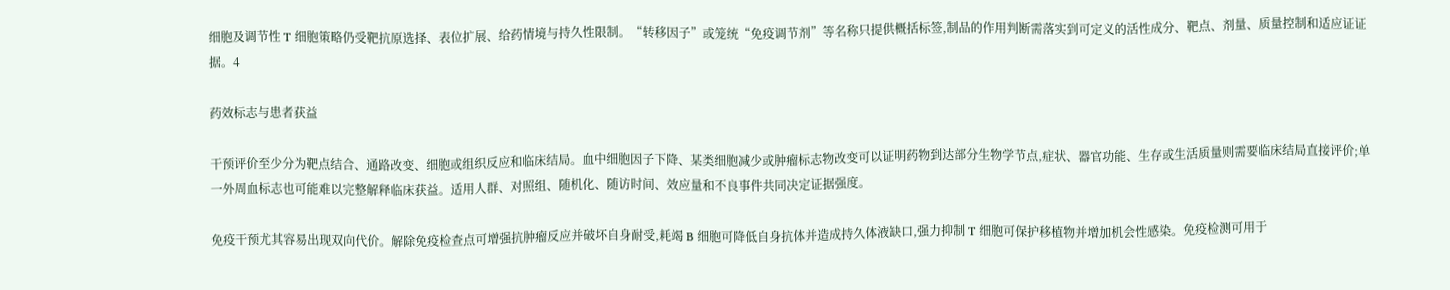细胞及调节性 T 细胞策略仍受靶抗原选择、表位扩展、给药情境与持久性限制。“转移因子”或笼统“免疫调节剂”等名称只提供概括标签,制品的作用判断需落实到可定义的活性成分、靶点、剂量、质量控制和适应证证据。4

药效标志与患者获益

干预评价至少分为靶点结合、通路改变、细胞或组织反应和临床结局。血中细胞因子下降、某类细胞减少或肿瘤标志物改变可以证明药物到达部分生物学节点,症状、器官功能、生存或生活质量则需要临床结局直接评价;单一外周血标志也可能难以完整解释临床获益。适用人群、对照组、随机化、随访时间、效应量和不良事件共同决定证据强度。

免疫干预尤其容易出现双向代价。解除免疫检查点可增强抗肿瘤反应并破坏自身耐受,耗竭 B 细胞可降低自身抗体并造成持久体液缺口,强力抑制 T 细胞可保护移植物并增加机会性感染。免疫检测可用于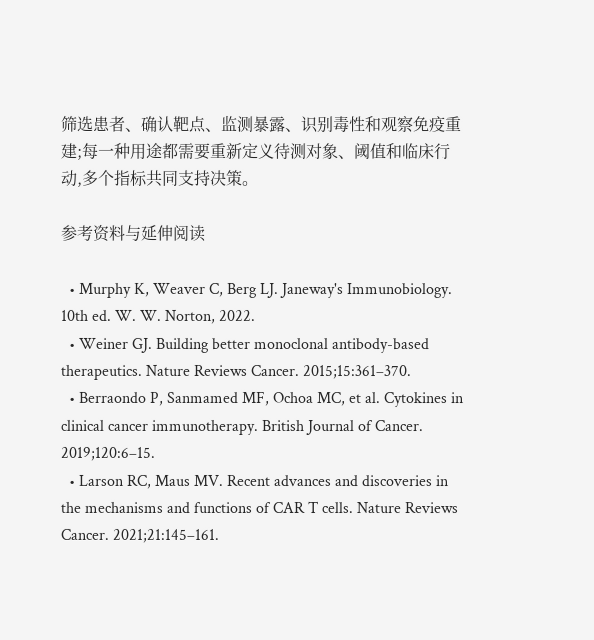筛选患者、确认靶点、监测暴露、识别毒性和观察免疫重建;每一种用途都需要重新定义待测对象、阈值和临床行动,多个指标共同支持决策。

参考资料与延伸阅读

  • Murphy K, Weaver C, Berg LJ. Janeway's Immunobiology. 10th ed. W. W. Norton, 2022.
  • Weiner GJ. Building better monoclonal antibody-based therapeutics. Nature Reviews Cancer. 2015;15:361–370.
  • Berraondo P, Sanmamed MF, Ochoa MC, et al. Cytokines in clinical cancer immunotherapy. British Journal of Cancer. 2019;120:6–15.
  • Larson RC, Maus MV. Recent advances and discoveries in the mechanisms and functions of CAR T cells. Nature Reviews Cancer. 2021;21:145–161.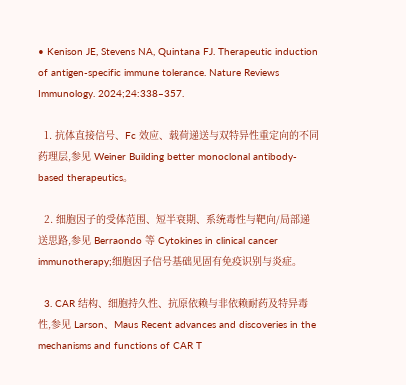• Kenison JE, Stevens NA, Quintana FJ. Therapeutic induction of antigen-specific immune tolerance. Nature Reviews Immunology. 2024;24:338–357.

  1. 抗体直接信号、Fc 效应、载荷递送与双特异性重定向的不同药理层,参见 Weiner Building better monoclonal antibody-based therapeutics。

  2. 细胞因子的受体范围、短半衰期、系统毒性与靶向/局部递送思路,参见 Berraondo 等 Cytokines in clinical cancer immunotherapy;细胞因子信号基础见固有免疫识别与炎症。

  3. CAR 结构、细胞持久性、抗原依赖与非依赖耐药及特异毒性,参见 Larson、Maus Recent advances and discoveries in the mechanisms and functions of CAR T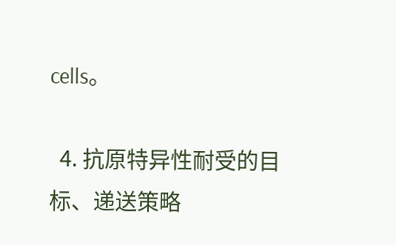cells。

  4. 抗原特异性耐受的目标、递送策略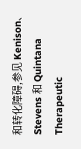和转化障碍,参见 Kenison、Stevens 和 Quintana Therapeutic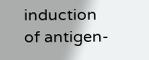induction of antigen-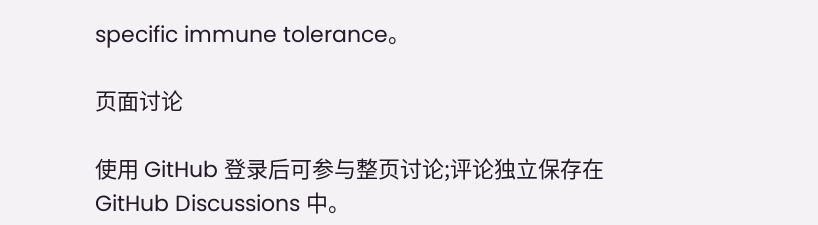specific immune tolerance。

页面讨论

使用 GitHub 登录后可参与整页讨论;评论独立保存在 GitHub Discussions 中。